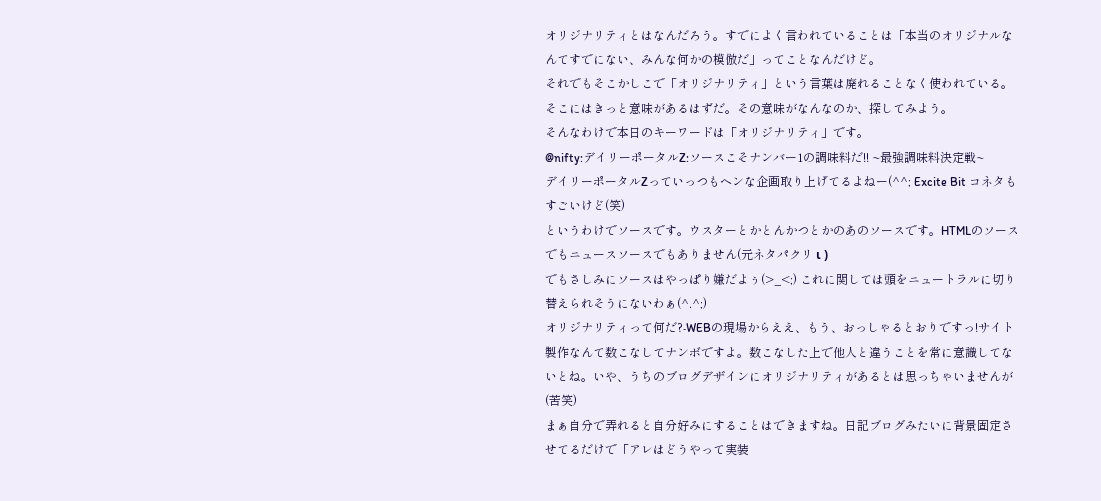オリジナリティとはなんだろう。すでによく言われていることは「本当のオリジナルなんてすでにない、みんな何かの模倣だ」ってことなんだけど。
それでもそこかしこで「オリジナリティ」という言葉は廃れることなく使われている。そこにはきっと意味があるはずだ。その意味がなんなのか、探してみよう。
そんなわけで本日のキーワードは「オリジナリティ」です。
@nifty:デイリーポータルZ:ソースこそナンバー1の調味料だ!! ~最強調味料決定戦~
デイリーポータルZっていっつもヘンな企画取り上げてるよねー(^^; Excite Bit コネタもすごいけど(笑)
というわけでソースです。ウスターとかとんかつとかのあのソースです。HTMLのソースでもニュースソースでもありません(元ネタパクリ ι )
でもさしみにソースはやっぱり嫌だよぅ(>_<;) これに関しては頭をニュートラルに切り替えられそうにないわぁ(^.^;)
オリジナリティって何だ?-WEBの現場からええ、もう、おっしゃるとおりですっ!サイト製作なんて数こなしてナンボですよ。数こなした上で他人と違うことを常に意識してないとね。いや、うちのブログデザインにオリジナリティがあるとは思っちゃいませんが(苦笑)
まぁ自分で弄れると自分好みにすることはできますね。日記ブログみたいに背景固定させてるだけで「アレはどうやって実装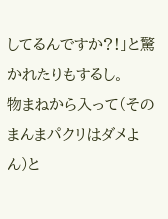してるんですか?!」と驚かれたりもするし。
物まねから入って(そのまんまパクリはダメよん)と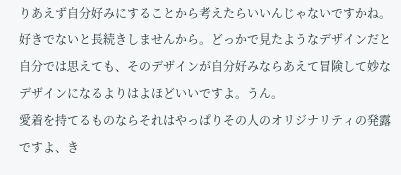りあえず自分好みにすることから考えたらいいんじゃないですかね。好きでないと長続きしませんから。どっかで見たようなデザインだと自分では思えても、そのデザインが自分好みならあえて冒険して妙なデザインになるよりはよほどいいですよ。うん。
愛着を持てるものならそれはやっぱりその人のオリジナリティの発露ですよ、き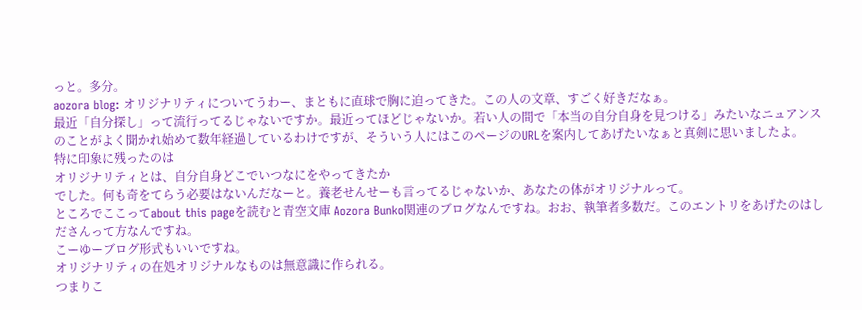っと。多分。
aozora blog: オリジナリティについてうわー、まともに直球で胸に迫ってきた。この人の文章、すごく好きだなぁ。
最近「自分探し」って流行ってるじゃないですか。最近ってほどじゃないか。若い人の間で「本当の自分自身を見つける」みたいなニュアンスのことがよく聞かれ始めて数年経過しているわけですが、そういう人にはこのページのURLを案内してあげたいなぁと真剣に思いましたよ。
特に印象に残ったのは
オリジナリティとは、自分自身どこでいつなにをやってきたか
でした。何も奇をてらう必要はないんだなーと。養老せんせーも言ってるじゃないか、あなたの体がオリジナルって。
ところでここってabout this pageを読むと青空文庫 Aozora Bunko関連のブログなんですね。おお、執筆者多数だ。このエントリをあげたのはしださんって方なんですね。
こーゆーブログ形式もいいですね。
オリジナリティの在処オリジナルなものは無意識に作られる。
つまりこ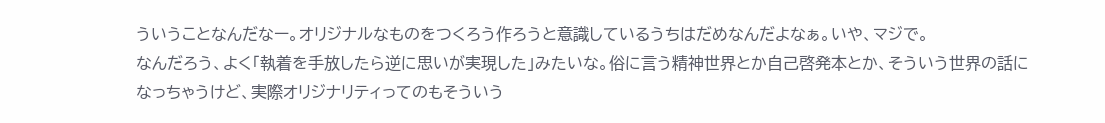ういうことなんだなー。オリジナルなものをつくろう作ろうと意識しているうちはだめなんだよなぁ。いや、マジで。
なんだろう、よく「執着を手放したら逆に思いが実現した」みたいな。俗に言う精神世界とか自己啓発本とか、そういう世界の話になっちゃうけど、実際オリジナリティってのもそういう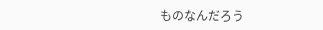ものなんだろう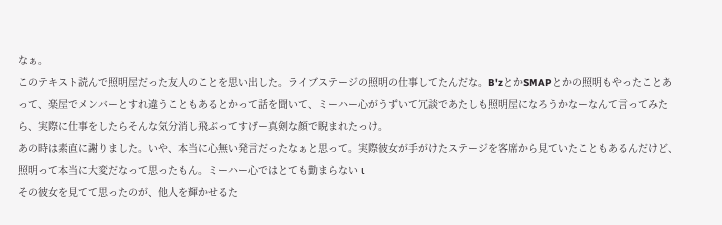なぁ。
このテキスト読んで照明屋だった友人のことを思い出した。ライブステージの照明の仕事してたんだな。B'zとかSMAPとかの照明もやったことあって、楽屋でメンバーとすれ違うこともあるとかって話を聞いて、ミーハー心がうずいて冗談であたしも照明屋になろうかなーなんて言ってみたら、実際に仕事をしたらそんな気分消し飛ぶってすげー真剣な顔で睨まれたっけ。
あの時は素直に謝りました。いや、本当に心無い発言だったなぁと思って。実際彼女が手がけたステージを客席から見ていたこともあるんだけど、照明って本当に大変だなって思ったもん。ミーハー心ではとても勤まらない ι
その彼女を見てて思ったのが、他人を輝かせるた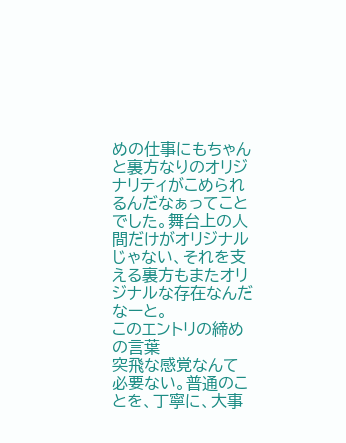めの仕事にもちゃんと裏方なりのオリジナリティがこめられるんだなぁってことでした。舞台上の人間だけがオリジナルじゃない、それを支える裏方もまたオリジナルな存在なんだなーと。
このエントリの締めの言葉
突飛な感覚なんて必要ない。普通のことを、丁寧に、大事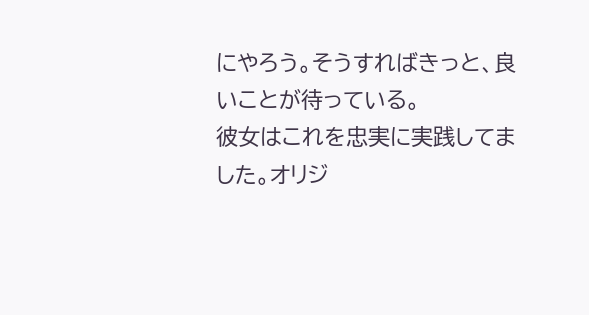にやろう。そうすればきっと、良いことが待っている。
彼女はこれを忠実に実践してました。オリジ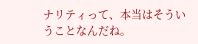ナリティって、本当はそういうことなんだね。